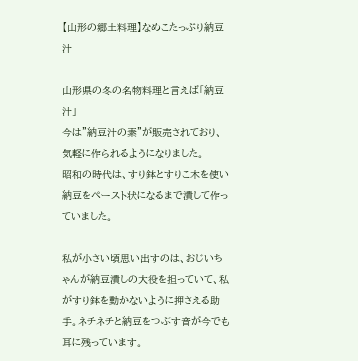【山形の郷土料理】なめこたっぷり納豆汁

山形県の冬の名物料理と言えば「納豆汁」
今は”納豆汁の素”が販売されており、気軽に作られるようになりました。
昭和の時代は、すり鉢とすりこ木を使い納豆をペースト状になるまで潰して作っていました。

私が小さい頃思い出すのは、おじいちゃんが納豆潰しの大役を担っていて、私がすり鉢を動かないように押さえる助手。ネチネチと納豆をつぶす音が今でも耳に残っています。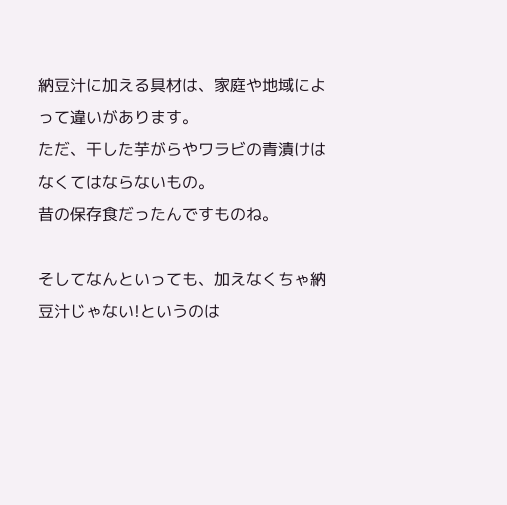納豆汁に加える具材は、家庭や地域によって違いがあります。
ただ、干した芋がらやワラビの青漬けはなくてはならないもの。
昔の保存食だったんですものね。

そしてなんといっても、加えなくちゃ納豆汁じゃない!というのは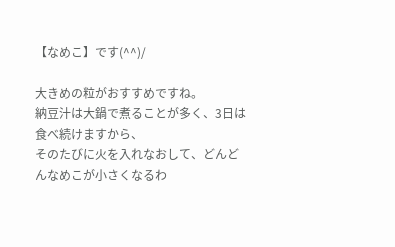【なめこ】です(^^)/

大きめの粒がおすすめですね。
納豆汁は大鍋で煮ることが多く、3日は食べ続けますから、
そのたびに火を入れなおして、どんどんなめこが小さくなるわ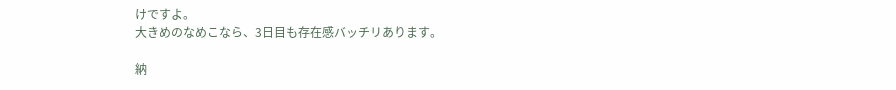けですよ。
大きめのなめこなら、3日目も存在感バッチリあります。

納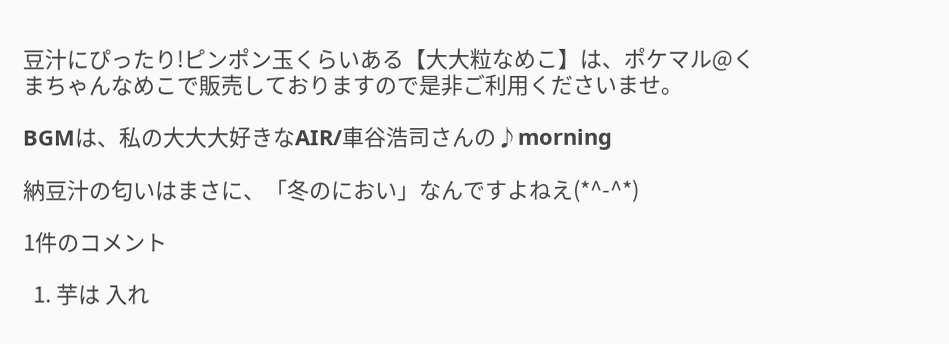豆汁にぴったり!ピンポン玉くらいある【大大粒なめこ】は、ポケマル@くまちゃんなめこで販売しておりますので是非ご利用くださいませ。

BGMは、私の大大大好きなAIR/車谷浩司さんの♪morning

納豆汁の匂いはまさに、「冬のにおい」なんですよねえ(*^-^*)

1件のコメント

  1. 芋は 入れ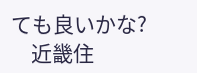ても良いかな?
    近畿住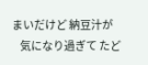まいだけど 納豆汁が
    気になり過ぎて たど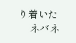り着いた
    ネバネ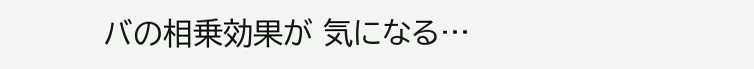バの相乗効果が 気になる…